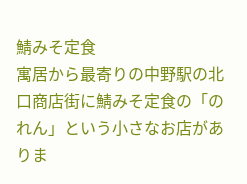鯖みそ定食
寓居から最寄りの中野駅の北口商店街に鯖みそ定食の「のれん」という小さなお店がありま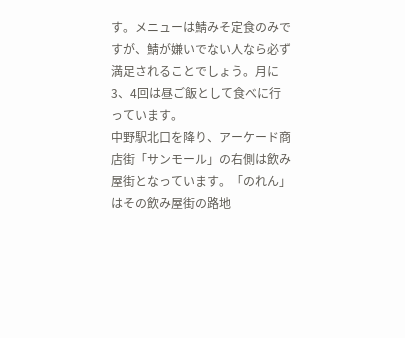す。メニューは鯖みそ定食のみですが、鯖が嫌いでない人なら必ず満足されることでしょう。月に3、4回は昼ご飯として食べに行っています。
中野駅北口を降り、アーケード商店街「サンモール」の右側は飲み屋街となっています。「のれん」はその飲み屋街の路地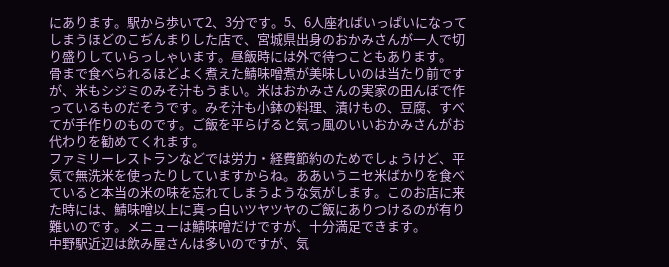にあります。駅から歩いて2、3分です。5、6人座ればいっぱいになってしまうほどのこぢんまりした店で、宮城県出身のおかみさんが一人で切り盛りしていらっしゃいます。昼飯時には外で待つこともあります。
骨まで食べられるほどよく煮えた鯖味噌煮が美味しいのは当たり前ですが、米もシジミのみそ汁もうまい。米はおかみさんの実家の田んぼで作っているものだそうです。みそ汁も小鉢の料理、漬けもの、豆腐、すべてが手作りのものです。ご飯を平らげると気っ風のいいおかみさんがお代わりを勧めてくれます。
ファミリーレストランなどでは労力・経費節約のためでしょうけど、平気で無洗米を使ったりしていますからね。ああいうニセ米ばかりを食べていると本当の米の味を忘れてしまうような気がします。このお店に来た時には、鯖味噌以上に真っ白いツヤツヤのご飯にありつけるのが有り難いのです。メニューは鯖味噌だけですが、十分満足できます。
中野駅近辺は飲み屋さんは多いのですが、気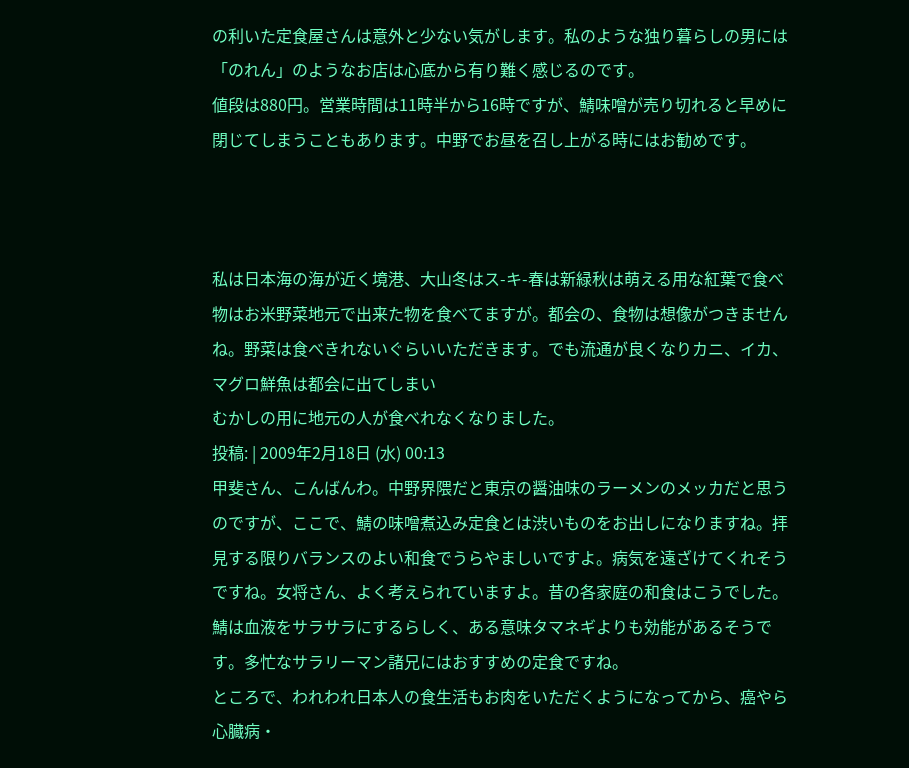の利いた定食屋さんは意外と少ない気がします。私のような独り暮らしの男には「のれん」のようなお店は心底から有り難く感じるのです。
値段は880円。営業時間は11時半から16時ですが、鯖味噌が売り切れると早めに閉じてしまうこともあります。中野でお昼を召し上がる時にはお勧めです。



私は日本海の海が近く境港、大山冬はス-キ-春は新緑秋は萌える用な紅葉で食べ物はお米野菜地元で出来た物を食べてますが。都会の、食物は想像がつきませんね。野菜は食べきれないぐらいいただきます。でも流通が良くなりカニ、イカ、マグロ鮮魚は都会に出てしまい
むかしの用に地元の人が食べれなくなりました。
投稿: | 2009年2月18日 (水) 00:13
甲斐さん、こんばんわ。中野界隈だと東京の醤油味のラーメンのメッカだと思うのですが、ここで、鯖の味噌煮込み定食とは渋いものをお出しになりますね。拝見する限りバランスのよい和食でうらやましいですよ。病気を遠ざけてくれそうですね。女将さん、よく考えられていますよ。昔の各家庭の和食はこうでした。
鯖は血液をサラサラにするらしく、ある意味タマネギよりも効能があるそうです。多忙なサラリーマン諸兄にはおすすめの定食ですね。
ところで、われわれ日本人の食生活もお肉をいただくようになってから、癌やら心臓病・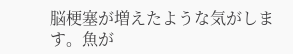脳梗塞が増えたような気がします。魚が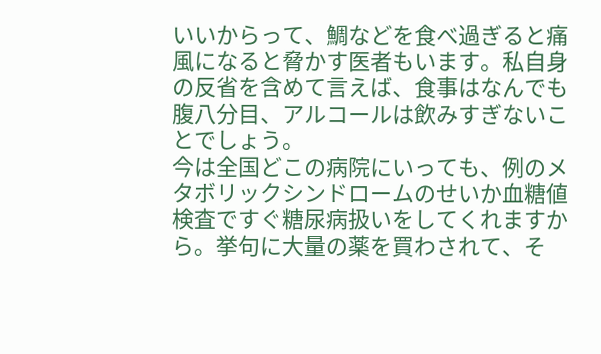いいからって、鯛などを食べ過ぎると痛風になると脅かす医者もいます。私自身の反省を含めて言えば、食事はなんでも腹八分目、アルコールは飲みすぎないことでしょう。
今は全国どこの病院にいっても、例のメタボリックシンドロームのせいか血糖値検査ですぐ糖尿病扱いをしてくれますから。挙句に大量の薬を買わされて、そ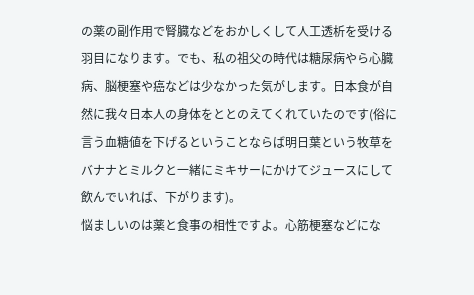の薬の副作用で腎臓などをおかしくして人工透析を受ける羽目になります。でも、私の祖父の時代は糖尿病やら心臓病、脳梗塞や癌などは少なかった気がします。日本食が自然に我々日本人の身体をととのえてくれていたのです(俗に言う血糖値を下げるということならば明日葉という牧草をバナナとミルクと一緒にミキサーにかけてジュースにして飲んでいれば、下がります)。
悩ましいのは薬と食事の相性ですよ。心筋梗塞などにな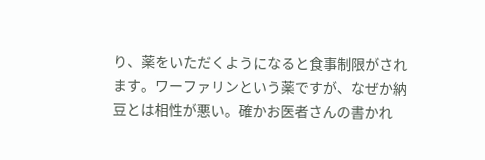り、薬をいただくようになると食事制限がされます。ワーファリンという薬ですが、なぜか納豆とは相性が悪い。確かお医者さんの書かれ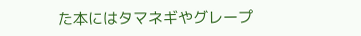た本にはタマネギやグレープ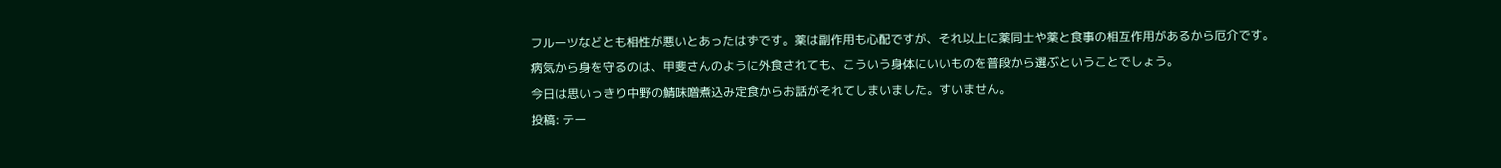フルーツなどとも相性が悪いとあったはずです。薬は副作用も心配ですが、それ以上に薬同士や薬と食事の相互作用があるから厄介です。
病気から身を守るのは、甲斐さんのように外食されても、こういう身体にいいものを普段から選ぶということでしょう。
今日は思いっきり中野の鯖味噌煮込み定食からお話がそれてしまいました。すいません。
投稿: テー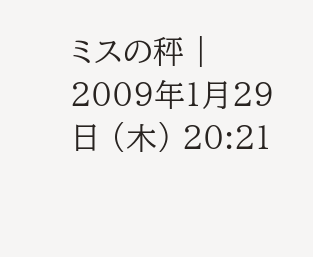ミスの秤 | 2009年1月29日 (木) 20:21